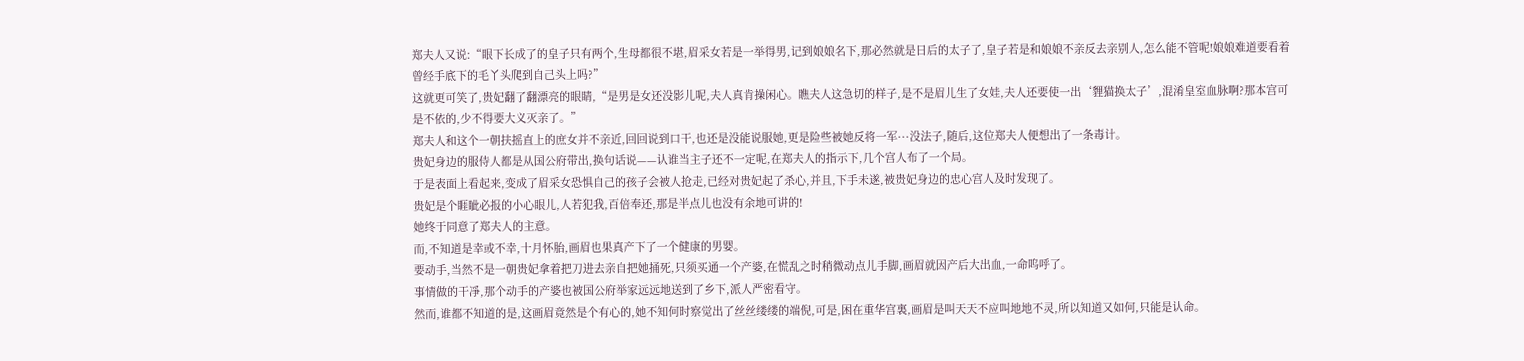郑夫人又说:“眼下长成了的皇子只有两个,生母都很不堪,眉采女若是一举得男,记到娘娘名下,那必然就是日后的太子了,皇子若是和娘娘不亲反去亲别人,怎么能不管呢!娘娘难道要看着曾经手底下的毛丫头爬到自己头上吗?”
这就更可笑了,贵妃翻了翻漂亮的眼睛,“是男是女还没影儿呢,夫人真肯操闲心。瞧夫人这急切的样子,是不是眉儿生了女娃,夫人还要使一出‘貍猫换太子’,混淆皇室血脉啊?那本宫可是不依的,少不得要大义灭亲了。”
郑夫人和这个一朝扶摇直上的庶女并不亲近,回回说到口干,也还是没能说服她,更是险些被她反将一军···没法子,随后,这位郑夫人便想出了一条毒计。
贵妃身边的服侍人都是从国公府带出,换句话说——认谁当主子还不一定呢,在郑夫人的指示下,几个宫人布了一个局。
于是表面上看起来,变成了眉采女恐惧自己的孩子会被人抢走,已经对贵妃起了杀心,并且,下手未遂,被贵妃身边的忠心宫人及时发现了。
贵妃是个睚眦必报的小心眼儿,人若犯我,百倍奉还,那是半点儿也没有余地可讲的!
她终于同意了郑夫人的主意。
而,不知道是幸或不幸,十月怀胎,画眉也果真产下了一个健康的男婴。
要动手,当然不是一朝贵妃拿着把刀进去亲自把她捅死,只须买通一个产婆,在慌乱之时稍微动点儿手脚,画眉就因产后大出血,一命呜呼了。
事情做的干凈,那个动手的产婆也被国公府举家远远地送到了乡下,派人严密看守。
然而,谁都不知道的是,这画眉竟然是个有心的,她不知何时察觉出了丝丝缕缕的端倪,可是,困在重华宫裏,画眉是叫天天不应叫地地不灵,所以知道又如何,只能是认命。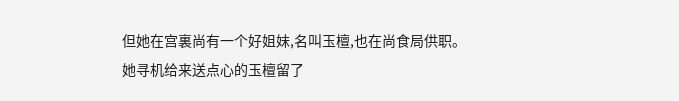但她在宫裏尚有一个好姐妹,名叫玉檀,也在尚食局供职。
她寻机给来送点心的玉檀留了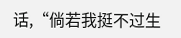话,“倘若我挺不过生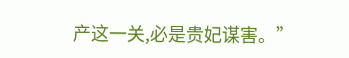产这一关,必是贵妃谋害。”